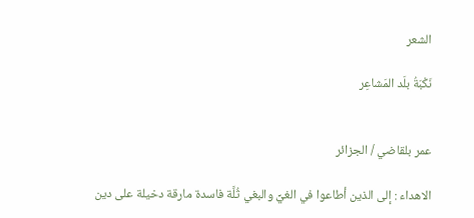الشعر

نَكْبَةُ بلَد المَشاعِر


عمر بلقاضي / الجزائر

الاهداء : إلى الذين أطاعوا في الغيِّ والبغي ثُلَّة فاسدة مارقة دخيلة على دين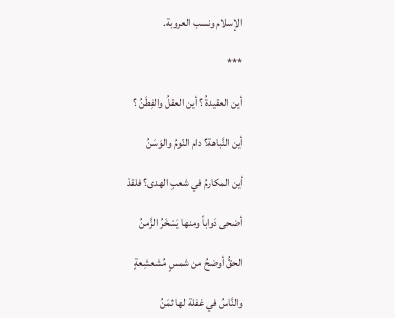الإسلام ونسب العروبة.

***

أين العقيدةُ ؟ أين العقلُ والفِطَنُ ؟

أين النَّباهة؟ دام النّومُ والوَسَنُ

أين المكارمُ في شعبِ الهدى؟ فلقدْ

أضحى دَواباً ومنها يَسْخَرُ الزَّمنُ

الحقُّ أوضحُ من شمسٍ مُشعشِعةٍ

والنَّاسُ في غفلة لها ثمَنُ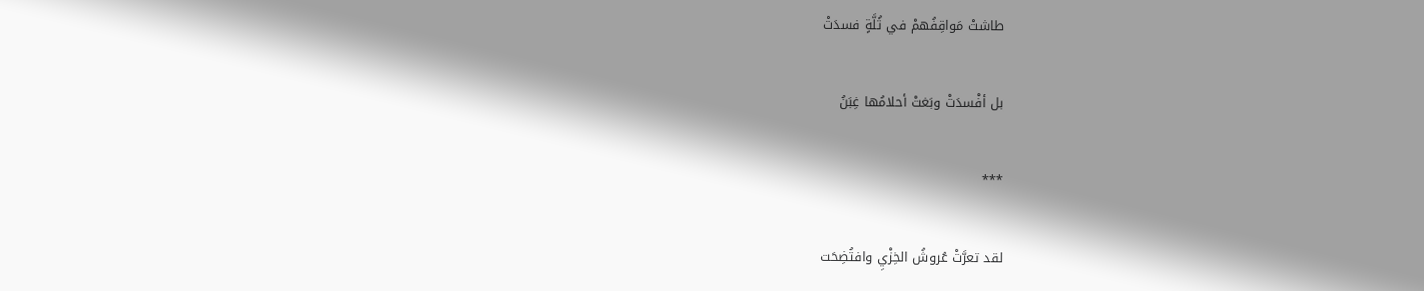طاشتْ مَواقِفُهمْ في ثُلَّةٍ فسدَتْ

بل أفْسدَتْ وبَغتْ أحلامُها غِبَنُ

***

لقد تعرَّتْ عُروشُ الخِزْيِ وافتُضِحَت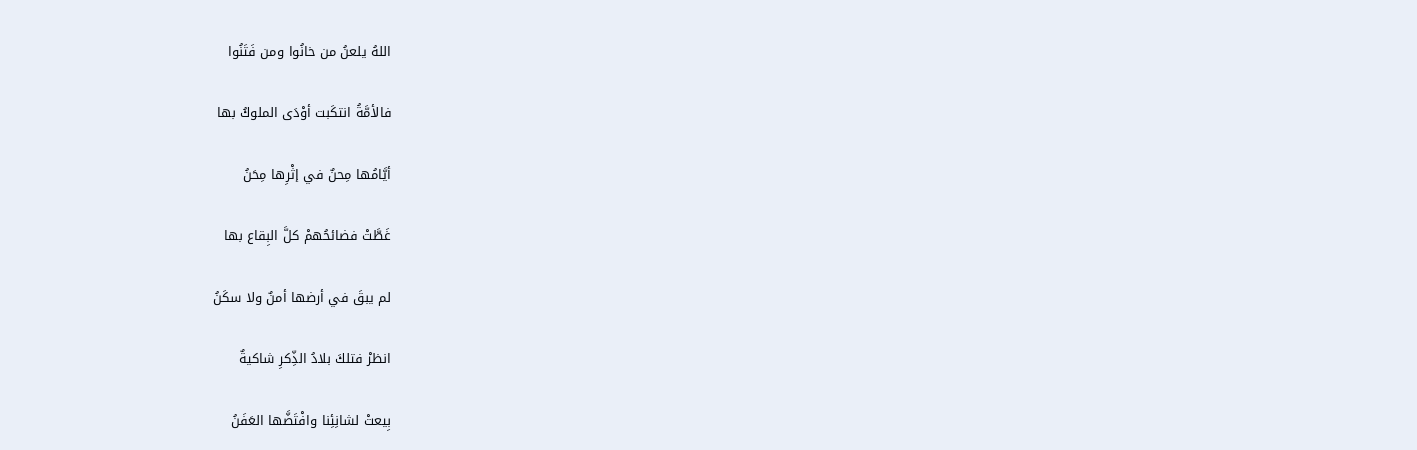اللهُ يلعنُ من خانُوا ومن فَتَنُوا

فالأمَّةُ انتكَبت أوْدَى الملوكُ بها

أيَّامُها مِحنٌ في إثْرِها مِحَنُ

غَطَّتْ فضائحُهمْ كلَّ البِقاع بها

لم يبقَ في أرضها أمنٌ ولا سكَنُ

انظرْ فتلكَ بلادُ الذِّكرِ شاكيةٌ

بِيعتْ لشانِئِنا وافْتَضَّها العَفَنُ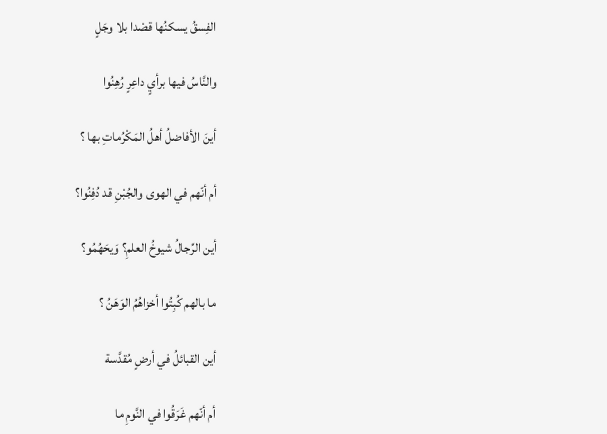الفِسقُ يسكنُها قصْدا بلا وجَلٍ

والنَّاسُ فيها برأيٍ داعِرٍ رُهِنُوا

أينَ الأفاضلُ أهلُ المَكْرُماتِ بها ؟

أم أنّهم في الهوى والجُبْنِ قد دُفِنُوا؟

أين الرِّجالُ شيوخُ العلمِ؟ وَيحَهُمُو؟

ما بالهم كُبِتُوا أخزاهُمُ الوَهَنُ ؟

أين القبائلُ في أرضٍ مُقدَّسة

أم أنّهم غَرَقُوا في النَّومِ ما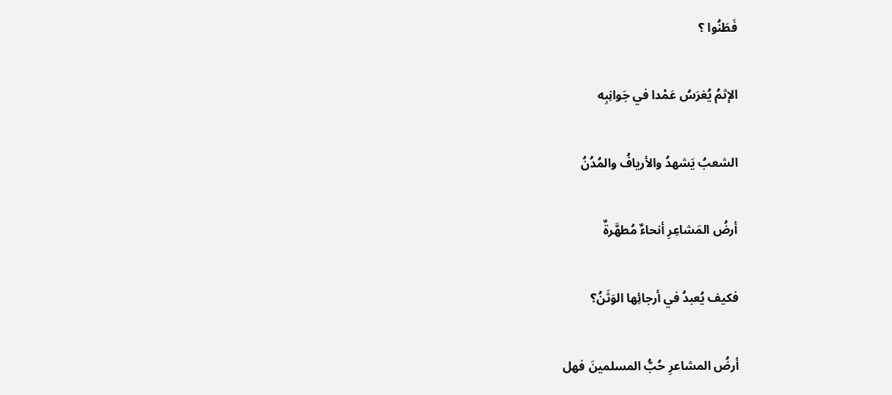فَطَنُوا ؟

الإثمُ يُغرَسُ عَمْدا في جَوانِبِه

الشعبُ يَشهدُ والأريافُ والمُدُنُ

أرضُ المَشاعِرِ أنحاءٌ مُطهَّرةٌ

فكيف يُعبدُ في أرجائِها الوَثَنُ؟

أرضُ المشاعرِ حُبُّ المسلمينَ فهل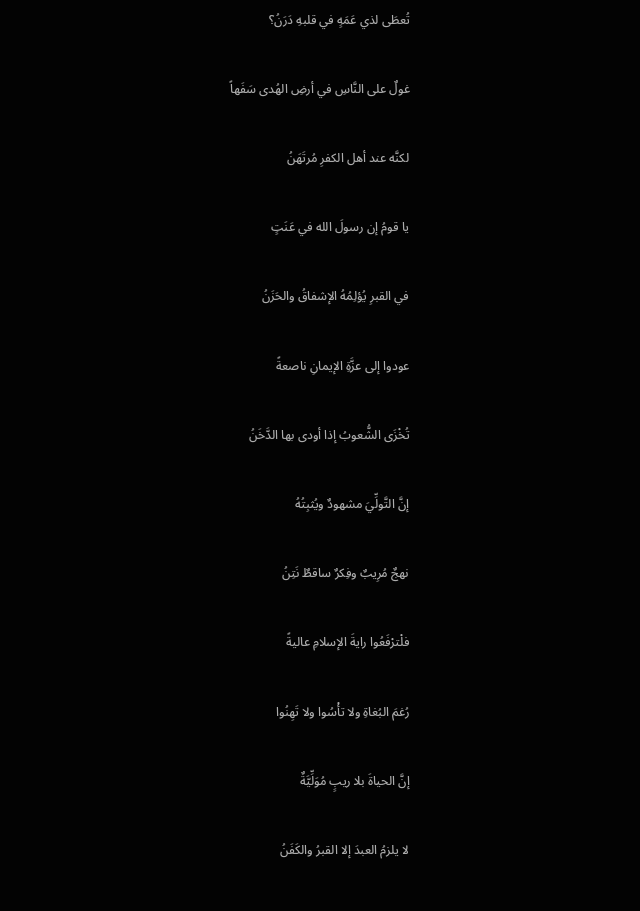تُعطَى لذي عَمَهٍ في قلبهِ دَرَنُ؟

غولٌ على النَّاسِ في أرضِ الهُدى سَفَهاً

لكنَّه عند أهل الكفرِ مُرتَهَنُ

يا قومُ إن رسولَ الله في عَنَتٍ

في القبرِ يُؤلِمُهُ الإشفاقُ والحَزَنُ

عودوا إلى عزَّةِ الإيمانِ ناصعةً

تُخْزَى الشُّعوبُ إذا أودى بها الدَّخَنُ

إنَّ التَّولِّيَ مشهودٌ ويُثبِتُهُ

نهجٌ مُرِيبٌ وفِكرٌ ساقطٌ نَتِنُ

فلْترْفَعُوا رايةَ الإسلامِ عاليةً

رُغمَ البُغاةِ ولا تأْسُوا ولا تَهِنُوا

إنَّ الحياةَ بلا ريبٍ مُوَلِّيَّةٌ

لا يلزمُ العبدَ إلا القبرُ والكَفَنُ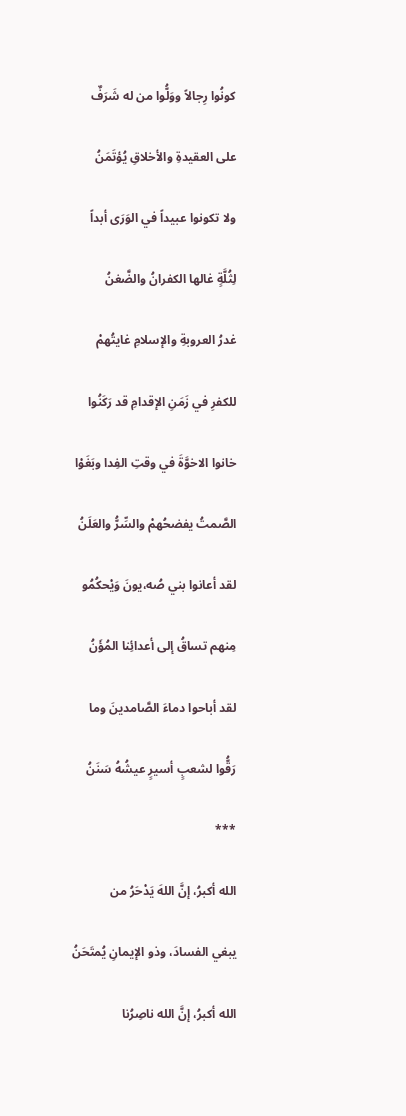كونُوا رِجالاً ووَلُّوا من له شَرَفٌ

على العقيدةِ والأخلاقِ يُؤتَمَنُ

ولا تكونوا عبيداً في الوَرَى أبداً

لِثُلَّةٍ غالها الكفرانُ والضَّغنُ

غدرُ العروبةِ والإسلامِ غايتُهمْ

للكفرِ في زَمَنِ الإقدامِ قد رَكَنُوا

خانوا الاخوَّةَ في وقتِ الفِدا وبَغَوْا

الصَّمتُ يفضحُهمْ والسِّرُّ والعَلَنُ

لقد أعانوا بني صُه،يونَ وَيْحكُمُو

مِنهم تساقُ إلى أعدائِنا المُؤَنُ

لقد أباحوا دماءَ الصَّامدينَ وما

رَقُّوا لشعبٍ أسيرٍ عيشُهُ سَنَنُ

***

الله أكبرُ، إنَّ اللهَ يَدْحَرُ من

يبغي الفسادَ، وذو الإيمانِ يُمتَحَنُ

الله أكبرُ، إنَّ الله ناصِرُنا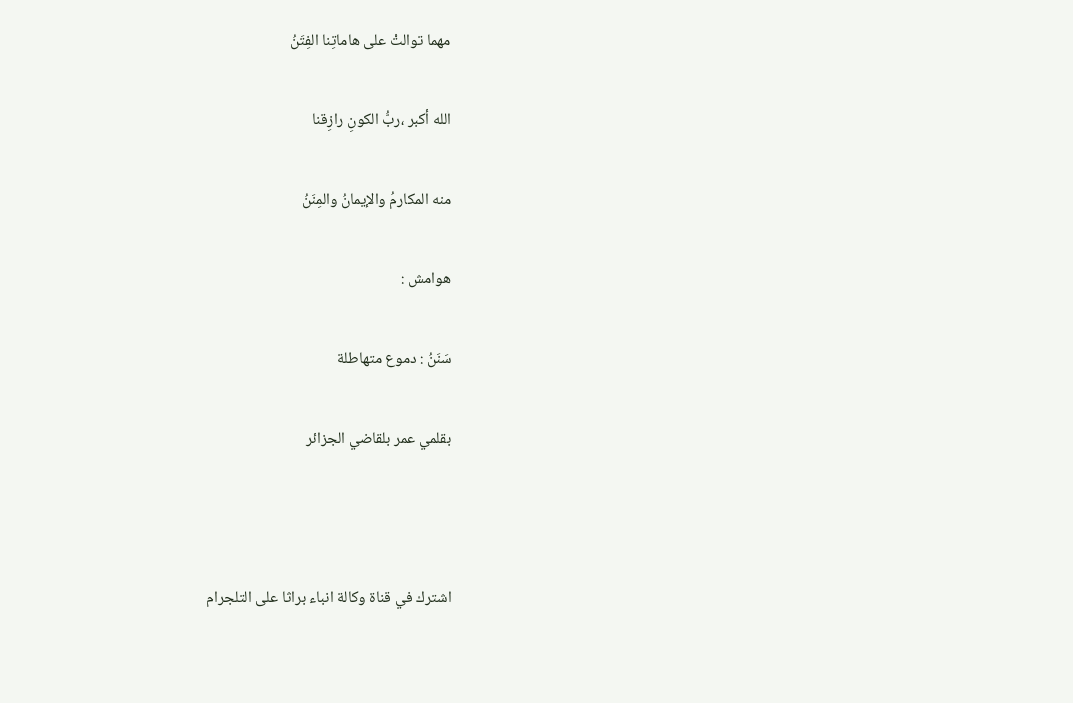مهما توالتْ على هاماتِنا الفِتَنُ

الله أكبر ،ربُّ الكونِ رازِقنا

منه المكارمُ والإيمانُ والمِنَنُ

هوامش :

سَنَنُ : دموع متهاطلة

بقلمي عمر بلقاضي الجزائر



اشترك في قناة وكالة انباء براثا على التلجرام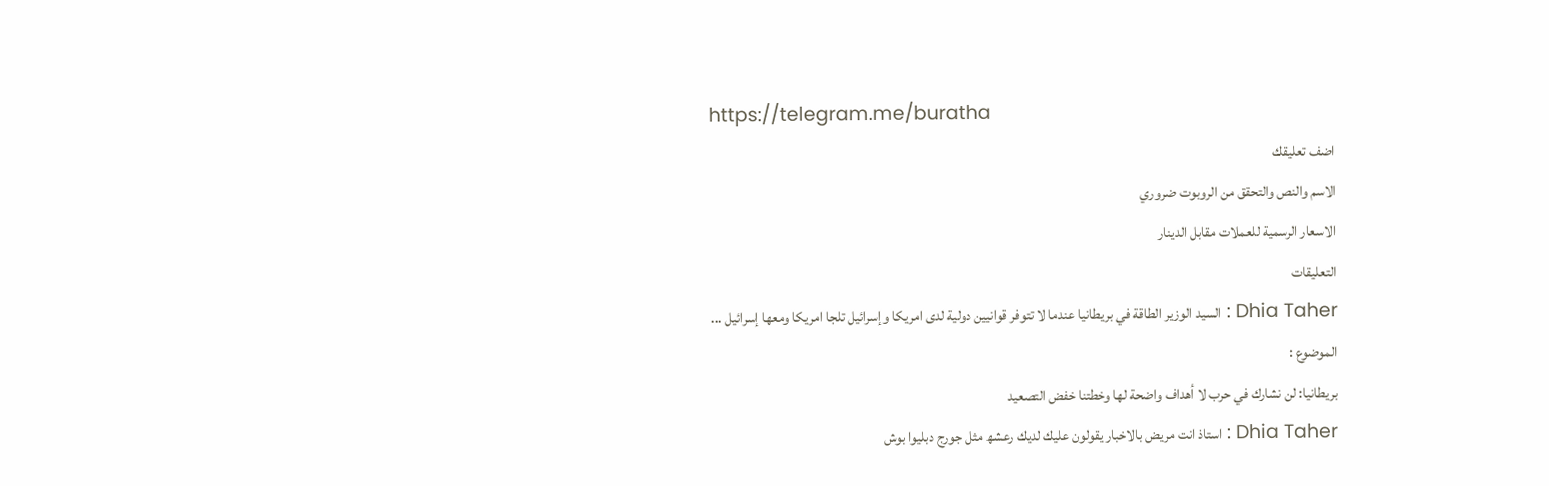https://telegram.me/buratha
اضف تعليقك
الاسم والنص والتحقق من الروبوت ضروري
الاسعار الرسمية للعملات مقابل الدينار
التعليقات
Dhia Taher : السيد الوزير الطاقة في بريطانيا عندما لا تتوفر قوانيين دولية لدى امريكا وإسرائيل تلجا امريكا ومعھا إسرائيل ...
الموضوع :
بريطانيا: لن نشارك في حرب لا أهداف واضحة لها وخطتنا خفض التصعيد
Dhia Taher : استاذ انت مريض بالاخبار يقولون عليك لديك رعشھ مثل جورج دبليوا بوش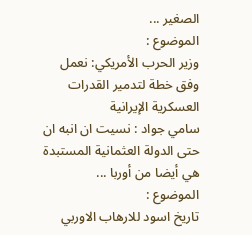الصغير ...
الموضوع :
وزير الحرب الأمريكي: نعمل وفق خطة لتدمير القدرات العسكرية الإيرانية
سامي جواد : نسيت ان انبه ان حتى الدولة العثمانية المستبدة هي أيضا من أوربا ...
الموضوع :
تاريخ اسود للارهاب الاوربي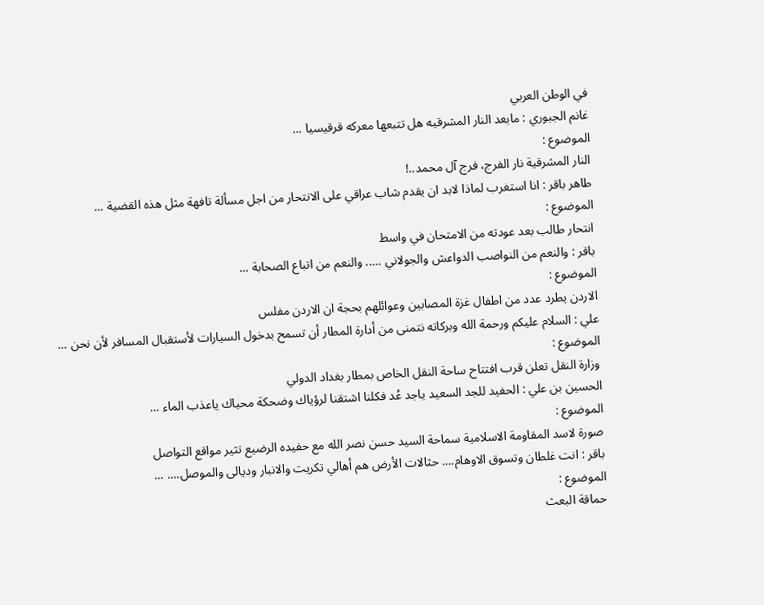في الوطن العربي
غانم الجبوري : مابعد النار المشرقيه هل تتبعها معركه قرقيسيا ...
الموضوع :
النار المشرقية نار الفرج، فرج آل محمد..!
طاهر باقر : انا استغرب لماذا لابد ان يقدم شاب عراقي على الانتحار من اجل مسألة تافهة مثل هذه القضية ...
الموضوع :
انتحار طالب بعد عودته من الامتحان في واسط
باقر : والنعم من النواصب الدواعش والجولاني ..... والنعم من اتباع الصحابة ...
الموضوع :
الاردن يطرد عدد من اطفال غزة المصابين وعوائلهم بحجة ان الاردن مفلس
علي : السلام عليكم ورحمة الله وبركاته نتمنى من أدارة المطار أن تسمح بدخول السيارات لأستقبال المسافر لأن نحن ...
الموضوع :
وزارة النقل تعلن قرب افتتاح ساحة النقل الخاص بمطار بغداد الدولي
الحسين بن علي : الحفيد للجد السعيد ياجد عُد فكلنا اشتقنا لرؤياك وضحكة محياك ياعذب الماء ...
الموضوع :
صورة لاسد المقاومة الاسلامية سماحة السيد حسن نصر الله مع حفيده الرضيع تثير مواقع التواصل
باقر : انت غلطان وتسوق الاوهام.... حثالات الأرض هم أهالي تكريت والانبار وديالى والموصل.... ...
الموضوع :
حماقة البعث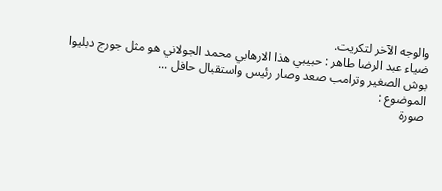والوجه الآخر لتكريت.
ضياء عبد الرضا طاهر : حبيبي ھذا الارھابي محمد الجولاني ھو مثل جورج دبليوا بوش الصغير وترامب صعد وصار رئيس واستقبال حافل ...
الموضوع :
صورة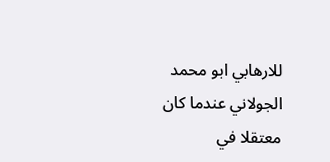للارهابي ابو محمد الجولاني عندما كان معتقلا في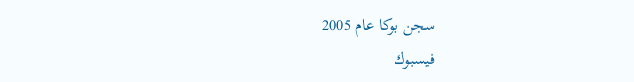سجن بوكا عام 2005
فيسبوك